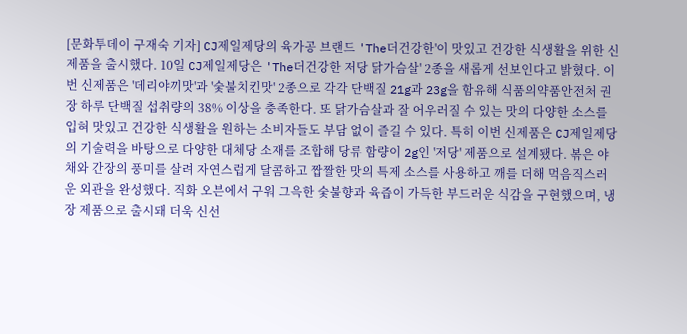[문화투데이 구재숙 기자] CJ제일제당의 육가공 브랜드 'The더건강한'이 맛있고 건강한 식생활을 위한 신제품을 출시했다. 10일 CJ제일제당은 'The더건강한 저당 닭가슴살' 2종을 새롭게 선보인다고 밝혔다. 이번 신제품은 '데리야끼맛'과 '숯불치킨맛' 2종으로 각각 단백질 21g과 23g을 함유해 식품의약품안전처 권장 하루 단백질 섭취량의 38% 이상을 충족한다. 또 닭가슴살과 잘 어우러질 수 있는 맛의 다양한 소스를 입혀 맛있고 건강한 식생활을 원하는 소비자들도 부담 없이 즐길 수 있다. 특히 이번 신제품은 CJ제일제당의 기술력을 바탕으로 다양한 대체당 소재를 조합해 당류 함량이 2g인 '저당' 제품으로 설계됐다. 볶은 야채와 간장의 풍미를 살려 자연스럽게 달콤하고 짭짤한 맛의 특제 소스를 사용하고 깨를 더해 먹음직스러운 외관을 완성했다. 직화 오븐에서 구워 그윽한 숯불향과 육즙이 가득한 부드러운 식감을 구현했으며, 냉장 제품으로 출시돼 더욱 신선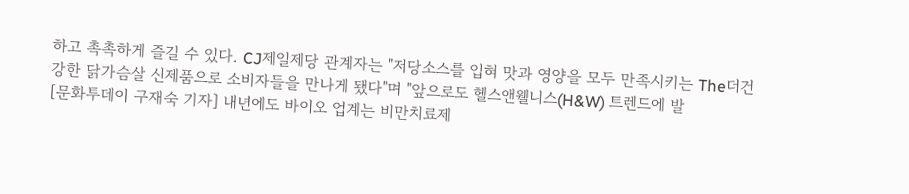하고 촉촉하게 즐길 수 있다. CJ제일제당 관계자는 "저당소스를 입혀 맛과 영양을 모두 만족시키는 The더건강한 닭가슴살 신제품으로 소비자들을 만나게 됐다"며 "앞으로도 헬스앤웰니스(H&W) 트렌드에 발
[문화투데이 구재숙 기자] 내년에도 바이오 업계는 비만치료제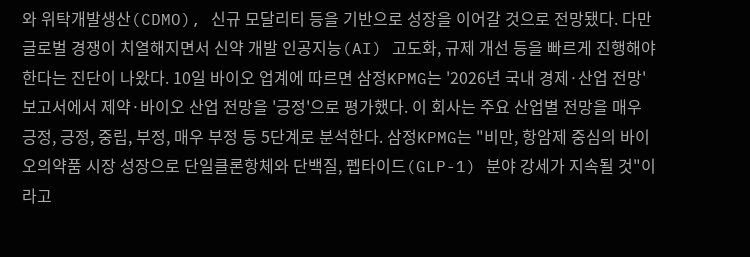와 위탁개발생산(CDMO), 신규 모달리티 등을 기반으로 성장을 이어갈 것으로 전망됐다. 다만 글로벌 경쟁이 치열해지면서 신약 개발 인공지능(AI) 고도화, 규제 개선 등을 빠르게 진행해야 한다는 진단이 나왔다. 10일 바이오 업계에 따르면 삼정KPMG는 '2026년 국내 경제·산업 전망' 보고서에서 제약·바이오 산업 전망을 '긍정'으로 평가했다. 이 회사는 주요 산업별 전망을 매우 긍정, 긍정, 중립, 부정, 매우 부정 등 5단계로 분석한다. 삼정KPMG는 "비만, 항암제 중심의 바이오의약품 시장 성장으로 단일클론항체와 단백질, 펩타이드(GLP-1) 분야 강세가 지속될 것"이라고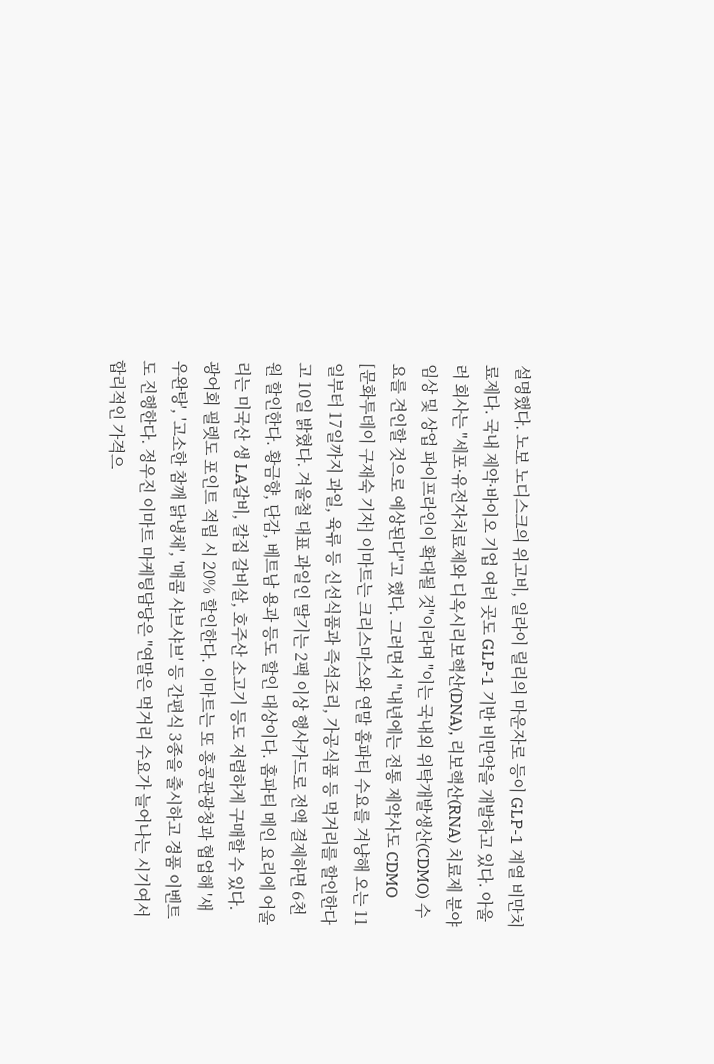설명했다. 노보 노디스크의 위고비, 일라이 릴리의 마운자로 등이 GLP-1 계열 비만치료제다. 국내 제약·바이오 기업 여러 곳도 GLP-1 기반 비만약을 개발하고 있다. 아울러 회사는 "세포·유전자치료제와 디옥시리보핵산(DNA), 리보핵산(RNA) 치료제 분야 임상 및 상업 파이프라인이 확대될 것"이라며 "이는 국내외 위탁개발생산(CDMO) 수요를 견인할 것으로 예상된다"고 했다. 그러면서 "내년에는 전통 제약사도 CDMO
[문화투데이 구재숙 기자] 이마트는 크리스마스와 연말 홈파티 수요를 겨냥해 오는 11일부터 17일까지 과일, 육류 등 신선식품과 즉석조리, 가공식품 등 먹거리를 할인한다고 10일 밝혔다. 겨울철 대표 과일인 딸기는 2팩 이상 행사카드로 전액 결제하면 6천원 할인한다. 황금향, 단감, 베트남 용과 등도 할인 대상이다. 홈파티 메인 요리에 어울리는 미국산 생 LA갈비, 칼집 갈비살, 호주산 소고기 등도 저렴하게 구매할 수 있다. 광어회 필렛도 포인트 적립 시 20% 할인한다. 이마트는 또 홍콩관광청과 협업해 '새우완탕', '고소한 참깨 닭냉채', '매콤 샤브샤브' 등 간편식 3종을 출시하고 경품 이벤트도 진행한다. 정우진 이마트 마케팅담당은 "연말은 먹거리 수요가 늘어나는 시기여서 합리적인 가격으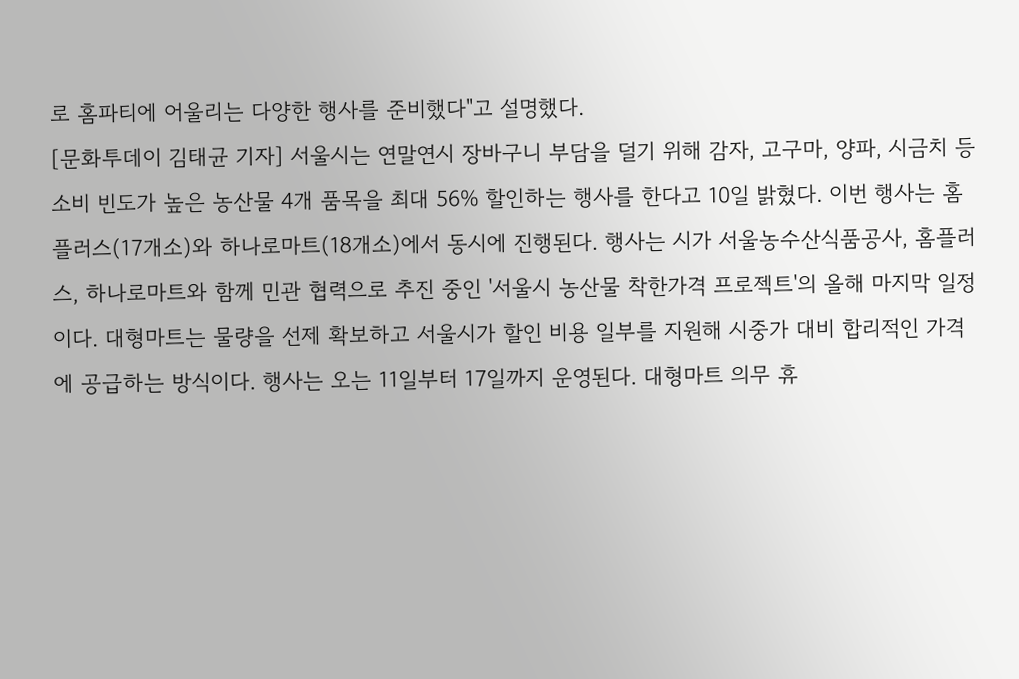로 홈파티에 어울리는 다양한 행사를 준비했다"고 설명했다.
[문화투데이 김태균 기자] 서울시는 연말연시 장바구니 부담을 덜기 위해 감자, 고구마, 양파, 시금치 등 소비 빈도가 높은 농산물 4개 품목을 최대 56% 할인하는 행사를 한다고 10일 밝혔다. 이번 행사는 홈플러스(17개소)와 하나로마트(18개소)에서 동시에 진행된다. 행사는 시가 서울농수산식품공사, 홈플러스, 하나로마트와 함께 민관 협력으로 추진 중인 '서울시 농산물 착한가격 프로젝트'의 올해 마지막 일정이다. 대형마트는 물량을 선제 확보하고 서울시가 할인 비용 일부를 지원해 시중가 대비 합리적인 가격에 공급하는 방식이다. 행사는 오는 11일부터 17일까지 운영된다. 대형마트 의무 휴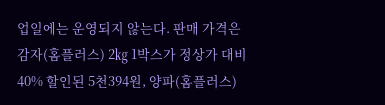업일에는 운영되지 않는다. 판매 가격은 감자(홈플러스) 2㎏ 1박스가 정상가 대비 40% 할인된 5천394원, 양파(홈플러스)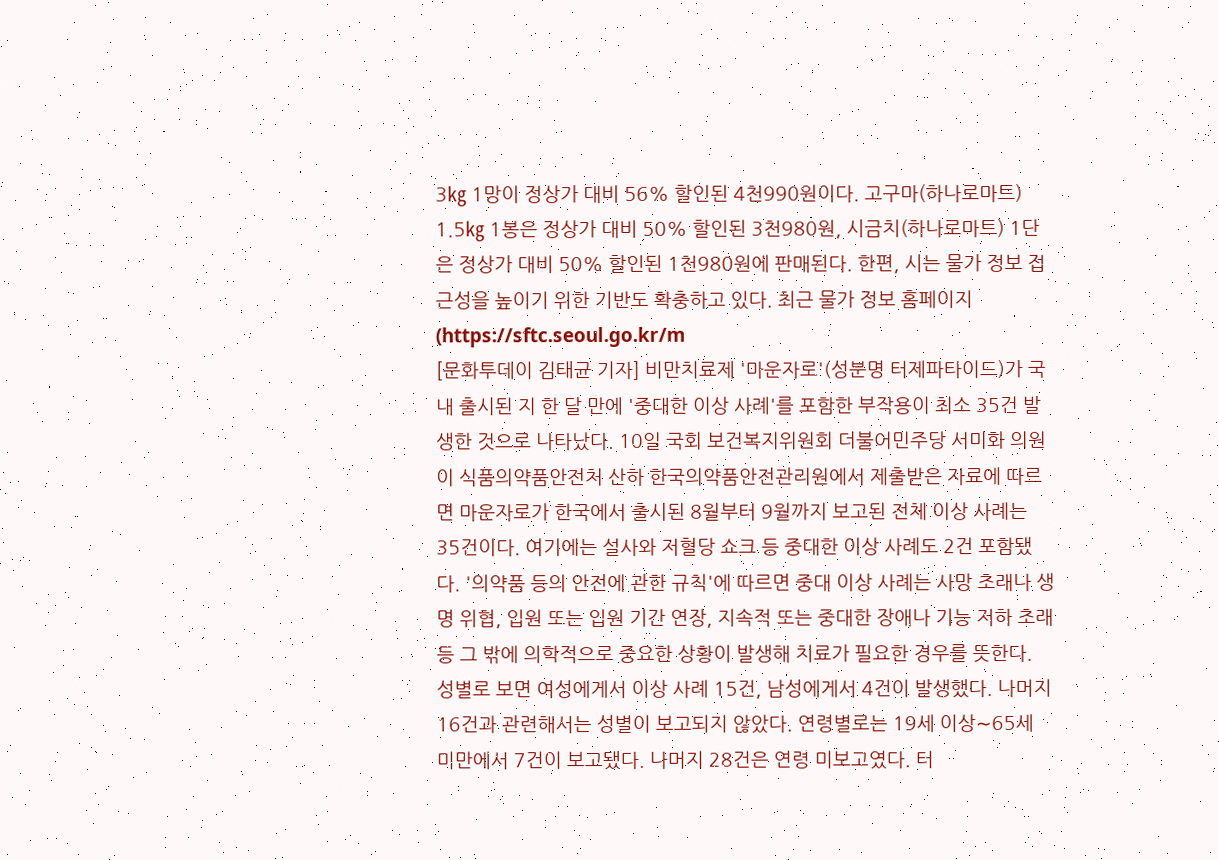3㎏ 1망이 정상가 대비 56% 할인된 4천990원이다. 고구마(하나로마트) 1.5㎏ 1봉은 정상가 대비 50% 할인된 3천980원, 시금치(하나로마트) 1단은 정상가 대비 50% 할인된 1천980원에 판매된다. 한편, 시는 물가 정보 접근성을 높이기 위한 기반도 확충하고 있다. 최근 물가 정보 홈페이지(https://sftc.seoul.go.kr/m
[문화투데이 김태균 기자] 비만치료제 '마운자로'(성분명 터제파타이드)가 국내 출시된 지 한 달 만에 '중대한 이상 사례'를 포함한 부작용이 최소 35건 발생한 것으로 나타났다. 10일 국회 보건복지위원회 더불어민주당 서미화 의원이 식품의약품안전처 산하 한국의약품안전관리원에서 제출받은 자료에 따르면 마운자로가 한국에서 출시된 8월부터 9월까지 보고된 전체 이상 사례는 35건이다. 여기에는 설사와 저혈당 쇼크 등 중대한 이상 사례도 2건 포함됐다. '의약품 등의 안전에 관한 규칙'에 따르면 중대 이상 사례는 사망 초래나 생명 위협, 입원 또는 입원 기간 연장, 지속적 또는 중대한 장애나 기능 저하 초래 등 그 밖에 의학적으로 중요한 상황이 발생해 치료가 필요한 경우를 뜻한다. 성별로 보면 여성에게서 이상 사례 15건, 남성에게서 4건이 발생했다. 나머지 16건과 관련해서는 성별이 보고되지 않았다. 연령별로는 19세 이상∼65세 미만에서 7건이 보고됐다. 나머지 28건은 연령 미보고였다. 터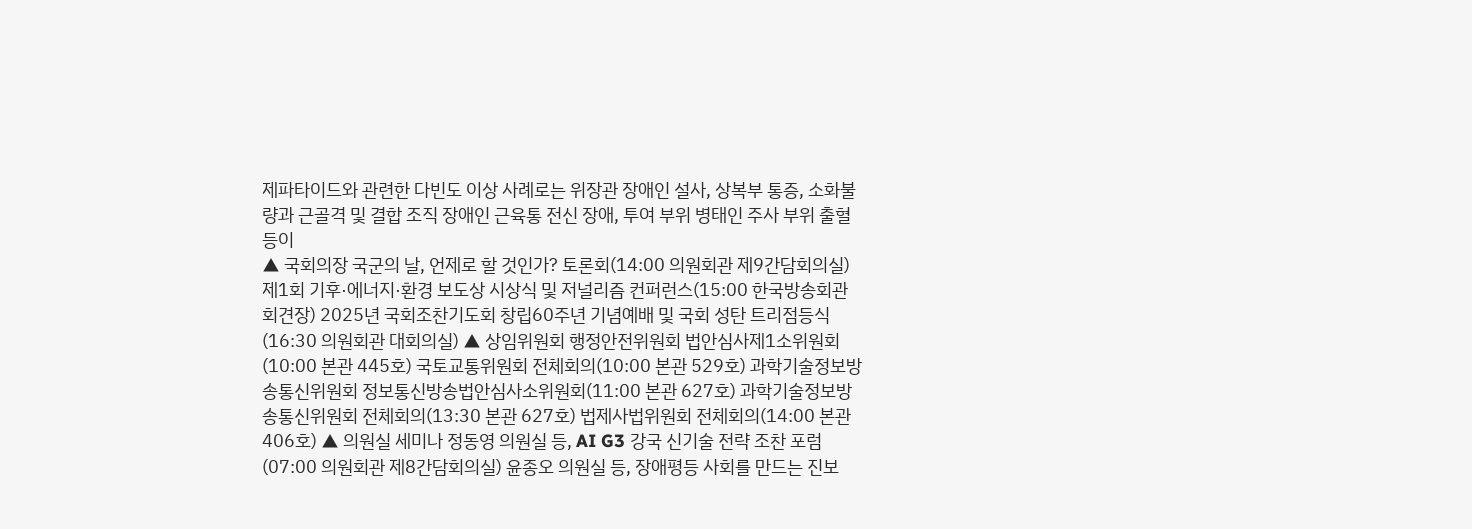제파타이드와 관련한 다빈도 이상 사례로는 위장관 장애인 설사, 상복부 통증, 소화불량과 근골격 및 결합 조직 장애인 근육통 전신 장애, 투여 부위 병태인 주사 부위 출혈 등이
▲ 국회의장 국군의 날, 언제로 할 것인가? 토론회(14:00 의원회관 제9간담회의실) 제1회 기후·에너지·환경 보도상 시상식 및 저널리즘 컨퍼런스(15:00 한국방송회관 회견장) 2025년 국회조찬기도회 창립60주년 기념예배 및 국회 성탄 트리점등식(16:30 의원회관 대회의실) ▲ 상임위원회 행정안전위원회 법안심사제1소위원회(10:00 본관 445호) 국토교통위원회 전체회의(10:00 본관 529호) 과학기술정보방송통신위원회 정보통신방송법안심사소위원회(11:00 본관 627호) 과학기술정보방송통신위원회 전체회의(13:30 본관 627호) 법제사법위원회 전체회의(14:00 본관 406호) ▲ 의원실 세미나 정동영 의원실 등, AI G3 강국 신기술 전략 조찬 포럼(07:00 의원회관 제8간담회의실) 윤종오 의원실 등, 장애평등 사회를 만드는 진보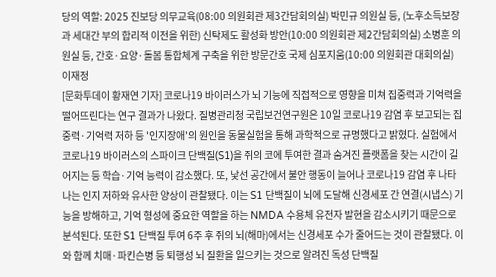당의 역할: 2025 진보당 의무교육(08:00 의원회관 제3간담회의실) 박민규 의원실 등, (노후소득보장과 세대간 부의 합리적 이전을 위한) 신탁제도 활성화 방안(10:00 의원회관 제2간담회의실) 소병훈 의원실 등, 간호·요양·돌봄 통합체계 구축을 위한 방문간호 국제 심포지움(10:00 의원회관 대회의실) 이재정
[문화투데이 황재연 기자] 코로나19 바이러스가 뇌 기능에 직접적으로 영향을 미쳐 집중력과 기억력을 떨어뜨린다는 연구 결과가 나왔다. 질병관리청 국립보건연구원은 10일 코로나19 감염 후 보고되는 집중력·기억력 저하 등 '인지장애'의 원인을 동물실험을 통해 과학적으로 규명했다고 밝혔다. 실험에서 코로나19 바이러스의 스파이크 단백질(S1)을 쥐의 코에 투여한 결과 숨겨진 플랫폼을 찾는 시간이 길어지는 등 학습·기억 능력이 감소했다. 또, 낯선 공간에서 불안 행동이 늘어나 코로나19 감염 후 나타나는 인지 저하와 유사한 양상이 관찰됐다. 이는 S1 단백질이 뇌에 도달해 신경세포 간 연결(시냅스) 기능을 방해하고, 기억 형성에 중요한 역할을 하는 NMDA 수용체 유전자 발현을 감소시키기 때문으로 분석된다. 또한 S1 단백질 투여 6주 후 쥐의 뇌(해마)에서는 신경세포 수가 줄어드는 것이 관찰됐다. 이와 함께 치매·파킨슨병 등 퇴행성 뇌 질환을 일으키는 것으로 알려진 독성 단백질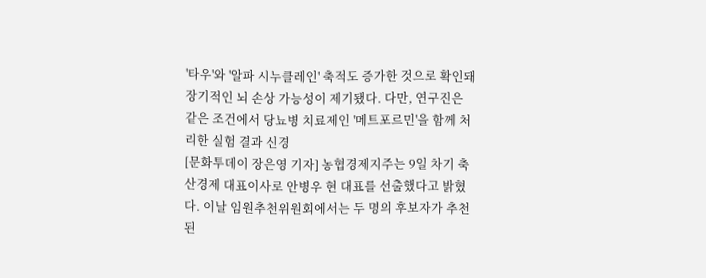'타우'와 '알파 시누클레인' 축적도 증가한 것으로 확인돼 장기적인 뇌 손상 가능성이 제기됐다. 다만, 연구진은 같은 조건에서 당뇨병 치료제인 '메트포르민'을 함께 처리한 실험 결과 신경
[문화투데이 장은영 기자] 농협경제지주는 9일 차기 축산경제 대표이사로 안병우 현 대표를 선출했다고 밝혔다. 이날 임원추천위원회에서는 두 명의 후보자가 추천된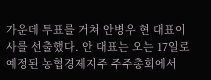가운데 투표를 거쳐 안병우 현 대표이사를 선출했다. 안 대표는 오는 17일로 예정된 농협경제지주 주주총회에서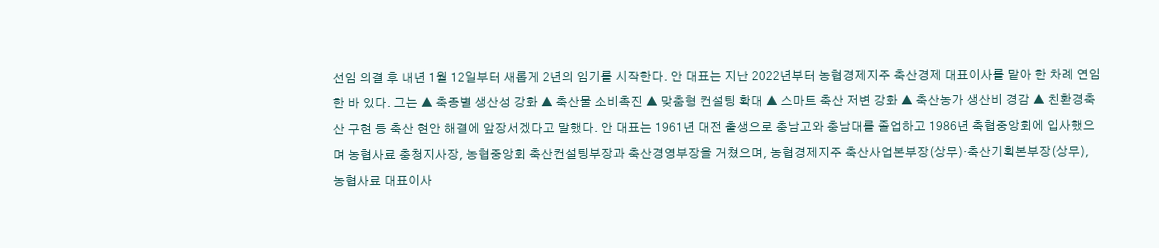선임 의결 후 내년 1월 12일부터 새롭게 2년의 임기를 시작한다. 안 대표는 지난 2022년부터 농협경제지주 축산경제 대표이사를 맡아 한 차례 연임한 바 있다. 그는 ▲ 축종별 생산성 강화 ▲ 축산물 소비촉진 ▲ 맞춤형 컨설팅 확대 ▲ 스마트 축산 저변 강화 ▲ 축산농가 생산비 경감 ▲ 친환경축산 구현 등 축산 현안 해결에 앞장서겠다고 말했다. 안 대표는 1961년 대전 출생으로 충남고와 충남대를 졸업하고 1986년 축협중앙회에 입사했으며 농협사료 충청지사장, 농협중앙회 축산컨설팅부장과 축산경영부장을 거쳤으며, 농협경제지주 축산사업본부장(상무)·축산기획본부장(상무), 농협사료 대표이사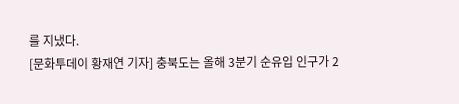를 지냈다.
[문화투데이 황재연 기자] 충북도는 올해 3분기 순유입 인구가 2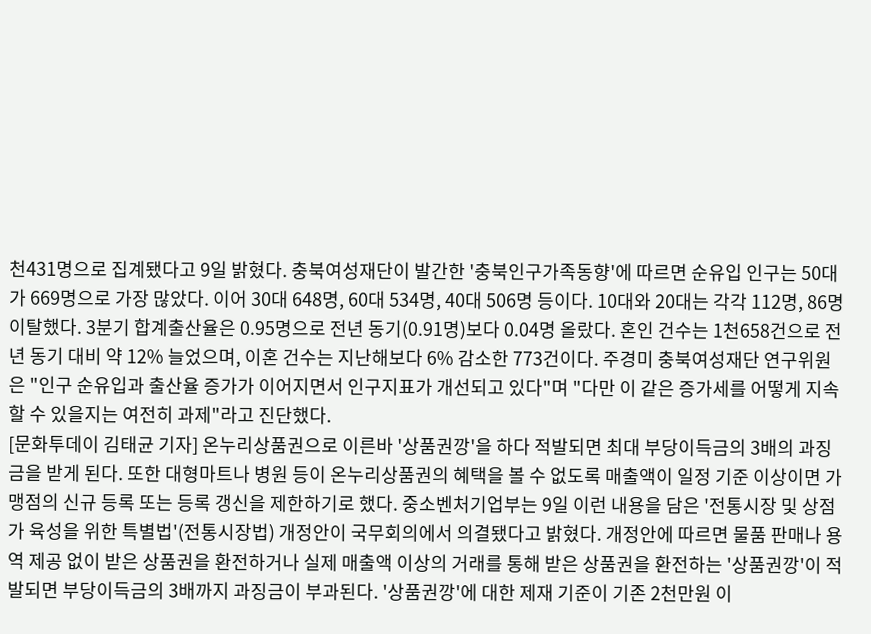천431명으로 집계됐다고 9일 밝혔다. 충북여성재단이 발간한 '충북인구가족동향'에 따르면 순유입 인구는 50대가 669명으로 가장 많았다. 이어 30대 648명, 60대 534명, 40대 506명 등이다. 10대와 20대는 각각 112명, 86명 이탈했다. 3분기 합계출산율은 0.95명으로 전년 동기(0.91명)보다 0.04명 올랐다. 혼인 건수는 1천658건으로 전년 동기 대비 약 12% 늘었으며, 이혼 건수는 지난해보다 6% 감소한 773건이다. 주경미 충북여성재단 연구위원은 "인구 순유입과 출산율 증가가 이어지면서 인구지표가 개선되고 있다"며 "다만 이 같은 증가세를 어떻게 지속할 수 있을지는 여전히 과제"라고 진단했다.
[문화투데이 김태균 기자] 온누리상품권으로 이른바 '상품권깡'을 하다 적발되면 최대 부당이득금의 3배의 과징금을 받게 된다. 또한 대형마트나 병원 등이 온누리상품권의 혜택을 볼 수 없도록 매출액이 일정 기준 이상이면 가맹점의 신규 등록 또는 등록 갱신을 제한하기로 했다. 중소벤처기업부는 9일 이런 내용을 담은 '전통시장 및 상점가 육성을 위한 특별법'(전통시장법) 개정안이 국무회의에서 의결됐다고 밝혔다. 개정안에 따르면 물품 판매나 용역 제공 없이 받은 상품권을 환전하거나 실제 매출액 이상의 거래를 통해 받은 상품권을 환전하는 '상품권깡'이 적발되면 부당이득금의 3배까지 과징금이 부과된다. '상품권깡'에 대한 제재 기준이 기존 2천만원 이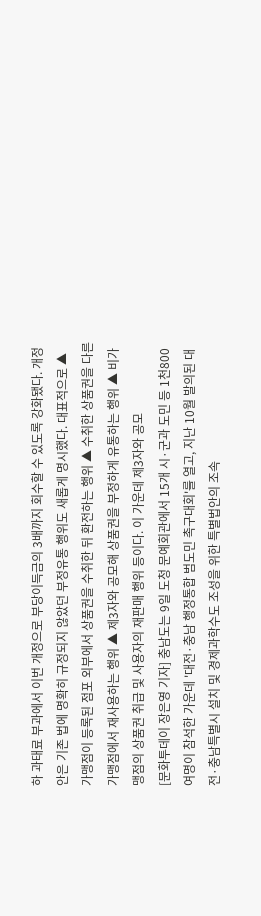하 과태료 부과에서 이번 개정으로 부당이득금의 3배까지 회수할 수 있도록 강화됐다. 개정안은 기존 법에 명확히 규정되지 않았던 부정유통 행위도 새롭게 명시했다. 대표적으로 ▲ 가맹점이 등록된 점포 외부에서 상품권을 수취한 뒤 환전하는 행위 ▲ 수취한 상품권을 다른 가맹점에서 재사용하는 행위 ▲ 제3자와 공모해 상품권을 부정하게 유통하는 행위 ▲ 비가맹점의 상품권 취급 및 사용자의 재판매 행위 등이다. 이 가운데 제3자와 공모
[문화투데이 장은영 기자] 충남도는 9일 도청 문예회관에서 15개 시·군과 도민 등 1천800여명이 참석한 가운데 '대전·충남 행정통합 범도민 촉구대회'를 열고, 지난 10월 발의된 대전·충남특별시 설치 및 경제과학수도 조성을 위한 특별법안의 조속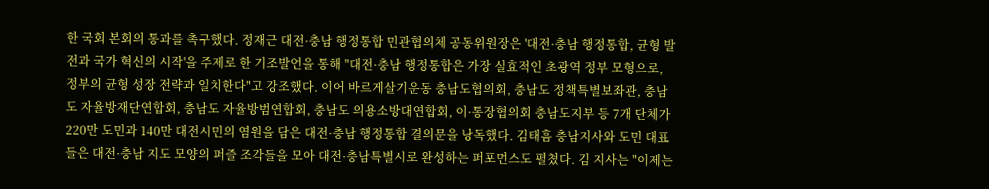한 국회 본회의 통과를 촉구했다. 정재근 대전·충남 행정통합 민관협의체 공동위원장은 '대전·충남 행정통합, 균형 발전과 국가 혁신의 시작'을 주제로 한 기조발언을 통해 "대전·충남 행정통합은 가장 실효적인 초광역 정부 모형으로, 정부의 균형 성장 전략과 일치한다"고 강조했다. 이어 바르게살기운동 충남도협의회, 충남도 정책특별보좌관, 충남도 자율방재단연합회, 충남도 자율방범연합회, 충남도 의용소방대연합회, 이·통장협의회 충남도지부 등 7개 단체가 220만 도민과 140만 대전시민의 염원을 담은 대전·충남 행정통합 결의문을 낭독했다. 김태흠 충남지사와 도민 대표들은 대전·충남 지도 모양의 퍼즐 조각들을 모아 대전·충남특별시로 완성하는 퍼포먼스도 펼쳤다. 김 지사는 "이제는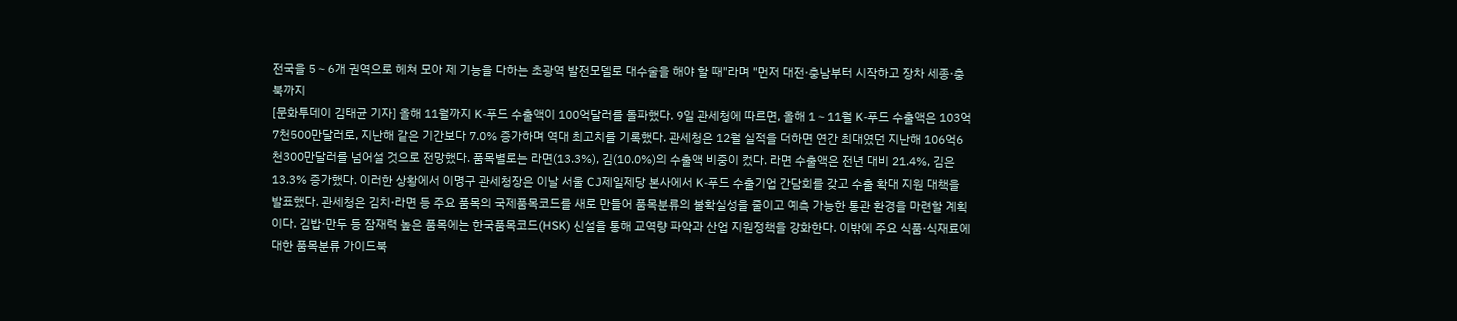전국을 5∼6개 권역으로 헤쳐 모아 제 기능을 다하는 초광역 발전모델로 대수술을 해야 할 때"라며 "먼저 대전·충남부터 시작하고 장차 세종·충북까지
[문화투데이 김태균 기자] 올해 11월까지 K-푸드 수출액이 100억달러를 돌파했다. 9일 관세청에 따르면, 올해 1∼11월 K-푸드 수출액은 103억7천500만달러로, 지난해 같은 기간보다 7.0% 증가하며 역대 최고치를 기록했다. 관세청은 12월 실적을 더하면 연간 최대였던 지난해 106억6천300만달러를 넘어설 것으로 전망했다. 품목별로는 라면(13.3%), 김(10.0%)의 수출액 비중이 컸다. 라면 수출액은 전년 대비 21.4%, 김은 13.3% 증가했다. 이러한 상황에서 이명구 관세청장은 이날 서울 CJ제일제당 본사에서 K-푸드 수출기업 간담회를 갖고 수출 확대 지원 대책을 발표했다. 관세청은 김치·라면 등 주요 품목의 국제품목코드를 새로 만들어 품목분류의 불확실성을 줄이고 예측 가능한 통관 환경을 마련할 계획이다. 김밥·만두 등 잠재력 높은 품목에는 한국품목코드(HSK) 신설을 통해 교역량 파악과 산업 지원정책을 강화한다. 이밖에 주요 식품·식재료에 대한 품목분류 가이드북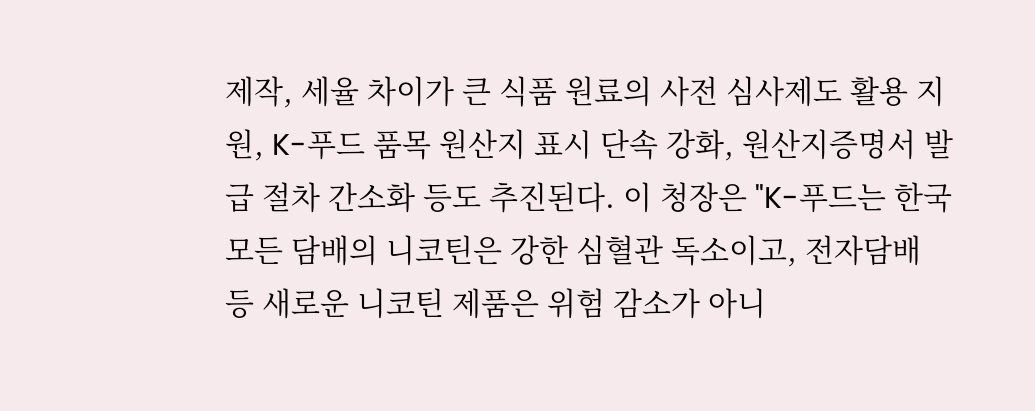제작, 세율 차이가 큰 식품 원료의 사전 심사제도 활용 지원, K-푸드 품목 원산지 표시 단속 강화, 원산지증명서 발급 절차 간소화 등도 추진된다. 이 청장은 "K-푸드는 한국
모든 담배의 니코틴은 강한 심혈관 독소이고, 전자담배 등 새로운 니코틴 제품은 위험 감소가 아니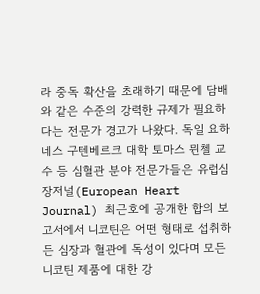라 중독 확산을 초래하기 때문에 담배와 같은 수준의 강력한 규제가 필요하다는 전문가 경고가 나왔다. 독일 요하네스 구텐베르크 대학 토마스 뮌첼 교수 등 심혈관 분야 전문가들은 유럽심장저널(European Heart Journal) 최근호에 공개한 합의 보고서에서 니코틴은 어떤 형태로 섭취하든 심장과 혈관에 독성이 있다며 모든 니코틴 제품에 대한 강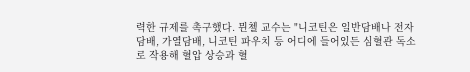력한 규제를 촉구했다. 뮌첼 교수는 "니코틴은 일반담배나 전자담배, 가열담배, 니코틴 파우치 등 어디에 들어있든 심혈관 독소로 작용해 혈압 상승과 혈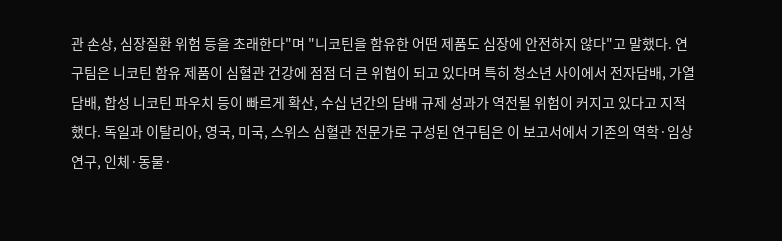관 손상, 심장질환 위험 등을 초래한다"며 "니코틴을 함유한 어떤 제품도 심장에 안전하지 않다"고 말했다. 연구팀은 니코틴 함유 제품이 심혈관 건강에 점점 더 큰 위협이 되고 있다며 특히 청소년 사이에서 전자담배, 가열담배, 합성 니코틴 파우치 등이 빠르게 확산, 수십 년간의 담배 규제 성과가 역전될 위험이 커지고 있다고 지적했다. 독일과 이탈리아, 영국, 미국, 스위스 심혈관 전문가로 구성된 연구팀은 이 보고서에서 기존의 역학·임상 연구, 인체·동물·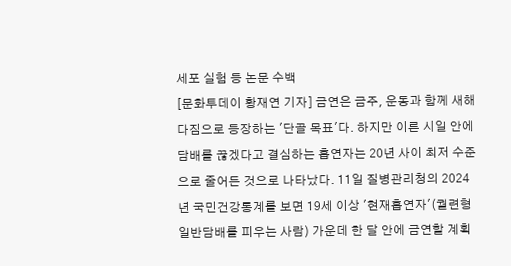세포 실험 등 논문 수백
[문화투데이 황재연 기자] 금연은 금주, 운동과 함께 새해 다짐으로 등장하는 '단골 목표'다. 하지만 이른 시일 안에 담배를 끊겠다고 결심하는 흡연자는 20년 사이 최저 수준으로 줄어든 것으로 나타났다. 11일 질병관리청의 2024년 국민건강통계를 보면 19세 이상 '현재흡연자'(궐련형 일반담배를 피우는 사람) 가운데 한 달 안에 금연할 계획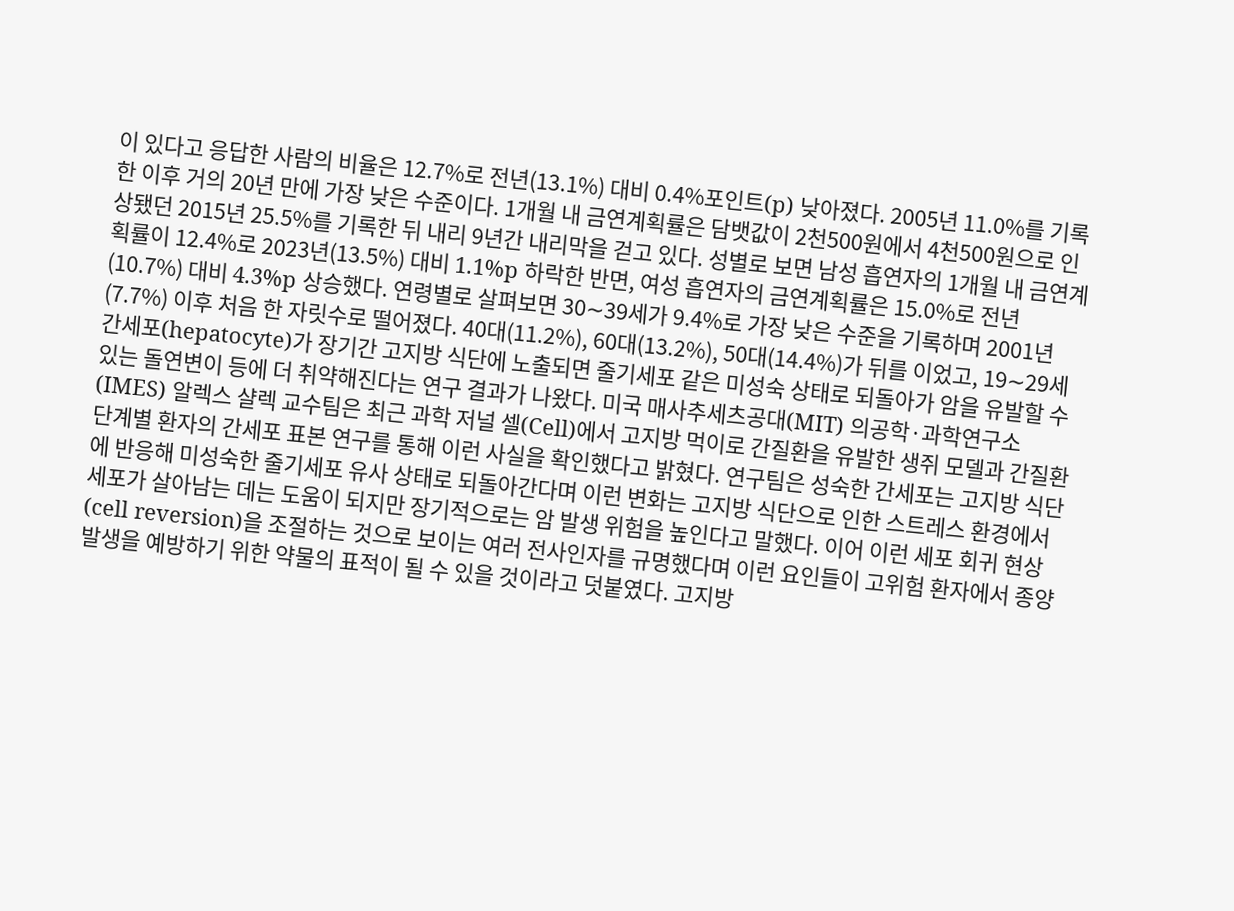이 있다고 응답한 사람의 비율은 12.7%로 전년(13.1%) 대비 0.4%포인트(p) 낮아졌다. 2005년 11.0%를 기록한 이후 거의 20년 만에 가장 낮은 수준이다. 1개월 내 금연계획률은 담뱃값이 2천500원에서 4천500원으로 인상됐던 2015년 25.5%를 기록한 뒤 내리 9년간 내리막을 걷고 있다. 성별로 보면 남성 흡연자의 1개월 내 금연계획률이 12.4%로 2023년(13.5%) 대비 1.1%p 하락한 반면, 여성 흡연자의 금연계획률은 15.0%로 전년(10.7%) 대비 4.3%p 상승했다. 연령별로 살펴보면 30∼39세가 9.4%로 가장 낮은 수준을 기록하며 2001년(7.7%) 이후 처음 한 자릿수로 떨어졌다. 40대(11.2%), 60대(13.2%), 50대(14.4%)가 뒤를 이었고, 19∼29세
간세포(hepatocyte)가 장기간 고지방 식단에 노출되면 줄기세포 같은 미성숙 상태로 되돌아가 암을 유발할 수 있는 돌연변이 등에 더 취약해진다는 연구 결과가 나왔다. 미국 매사추세츠공대(MIT) 의공학·과학연구소(IMES) 알렉스 샬렉 교수팀은 최근 과학 저널 셀(Cell)에서 고지방 먹이로 간질환을 유발한 생쥐 모델과 간질환 단계별 환자의 간세포 표본 연구를 통해 이런 사실을 확인했다고 밝혔다. 연구팀은 성숙한 간세포는 고지방 식단에 반응해 미성숙한 줄기세포 유사 상태로 되돌아간다며 이런 변화는 고지방 식단으로 인한 스트레스 환경에서 세포가 살아남는 데는 도움이 되지만 장기적으로는 암 발생 위험을 높인다고 말했다. 이어 이런 세포 회귀 현상(cell reversion)을 조절하는 것으로 보이는 여러 전사인자를 규명했다며 이런 요인들이 고위험 환자에서 종양 발생을 예방하기 위한 약물의 표적이 될 수 있을 것이라고 덧붙였다. 고지방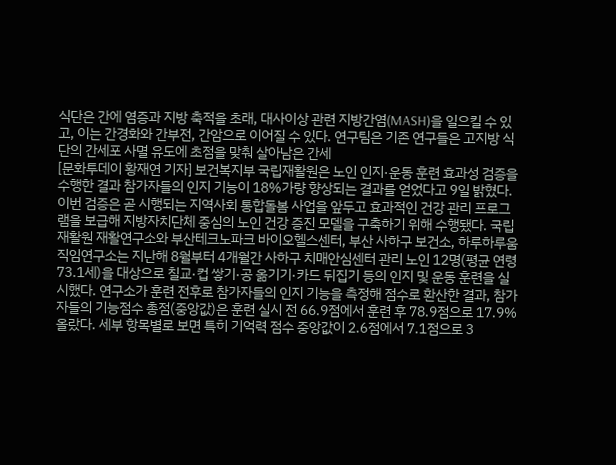식단은 간에 염증과 지방 축적을 초래, 대사이상 관련 지방간염(MASH)을 일으킬 수 있고, 이는 간경화와 간부전, 간암으로 이어질 수 있다. 연구팀은 기존 연구들은 고지방 식단의 간세포 사멸 유도에 초점을 맞춰 살아남은 간세
[문화투데이 황재연 기자] 보건복지부 국립재활원은 노인 인지·운동 훈련 효과성 검증을 수행한 결과 참가자들의 인지 기능이 18%가량 향상되는 결과를 얻었다고 9일 밝혔다. 이번 검증은 곧 시행되는 지역사회 통합돌봄 사업을 앞두고 효과적인 건강 관리 프로그램을 보급해 지방자치단체 중심의 노인 건강 증진 모델을 구축하기 위해 수행됐다. 국립재활원 재활연구소와 부산테크노파크 바이오헬스센터, 부산 사하구 보건소, 하루하루움직임연구소는 지난해 8월부터 4개월간 사하구 치매안심센터 관리 노인 12명(평균 연령 73.1세)을 대상으로 칠교·컵 쌓기·공 옮기기·카드 뒤집기 등의 인지 및 운동 훈련을 실시했다. 연구소가 훈련 전후로 참가자들의 인지 기능을 측정해 점수로 환산한 결과, 참가자들의 기능점수 총점(중앙값)은 훈련 실시 전 66.9점에서 훈련 후 78.9점으로 17.9% 올랐다. 세부 항목별로 보면 특히 기억력 점수 중앙값이 2.6점에서 7.1점으로 3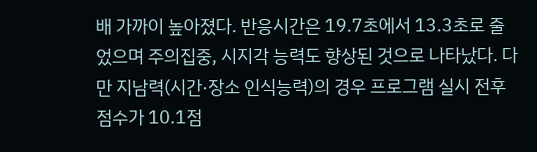배 가까이 높아졌다. 반응시간은 19.7초에서 13.3초로 줄었으며 주의집중, 시지각 능력도 향상된 것으로 나타났다. 다만 지남력(시간·장소 인식능력)의 경우 프로그램 실시 전후 점수가 10.1점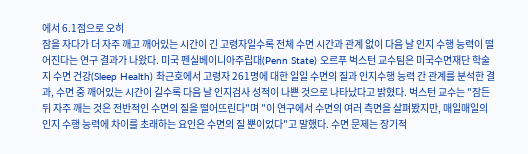에서 6.1점으로 오히
잠을 자다가 더 자주 깨고 깨어있는 시간이 긴 고령자일수록 전체 수면 시간과 관계 없이 다음 날 인지 수행 능력이 떨어진다는 연구 결과가 나왔다. 미국 펜실베이니아주립대(Penn State) 오르푸 벅스턴 교수팀은 미국수면재단 학술지 수면 건강(Sleep Health) 촤근호에서 고령자 261명에 대한 일일 수면의 질과 인지수행 능력 간 관계를 분석한 결과, 수면 중 깨어있는 시간이 길수록 다음 날 인지검사 성적이 나쁜 것으로 나타났다고 밝혔다. 벅스턴 교수는 "잠든 뒤 자주 깨는 것은 전반적인 수면의 질을 떨어뜨린다"며 "이 연구에서 수면의 여러 측면을 살펴봤지만, 매일매일의 인지 수행 능력에 차이를 초래하는 요인은 수면의 질 뿐이었다"고 말했다. 수면 문제는 장기적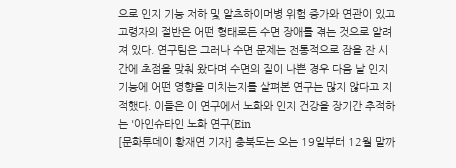으로 인지 기능 저하 및 알츠하이머병 위험 증가와 연관이 있고 고령자의 절반은 어떤 형태로든 수면 장애를 겪는 것으로 알려져 있다. 연구팀은 그러나 수면 문제는 전통적으로 잠을 잔 시간에 초점을 맞춰 왔다며 수면의 질이 나쁜 경우 다음 날 인지 기능에 어떤 영향을 미치는지를 살펴본 연구는 많지 않다고 지적했다. 이들은 이 연구에서 노화와 인지 건강을 장기간 추적하는 '아인슈타인 노화 연구(Ein
[문화투데이 황재연 기자] 충북도는 오는 19일부터 12월 말까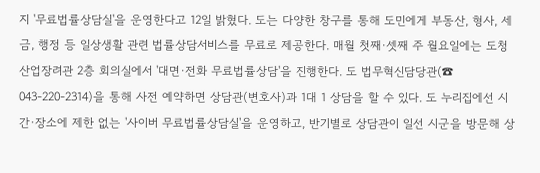지 '무료법률상담실'을 운영한다고 12일 밝혔다. 도는 다양한 창구를 통해 도민에게 부동산, 형사, 세금, 행정 등 일상생활 관련 법률상담서비스를 무료로 제공한다. 매월 첫째·셋째 주 월요일에는 도청 산업장려관 2층 회의실에서 '대면·전화 무료법률상담'을 진행한다. 도 법무혁신담당관(☎ 043-220-2314)을 통해 사전 예약하면 상담관(변호사)과 1대 1 상담을 할 수 있다. 도 누리집에선 시간·장소에 제한 없는 '사이버 무료법률상담실'을 운영하고, 반기별로 상담관이 일선 시군을 방문해 상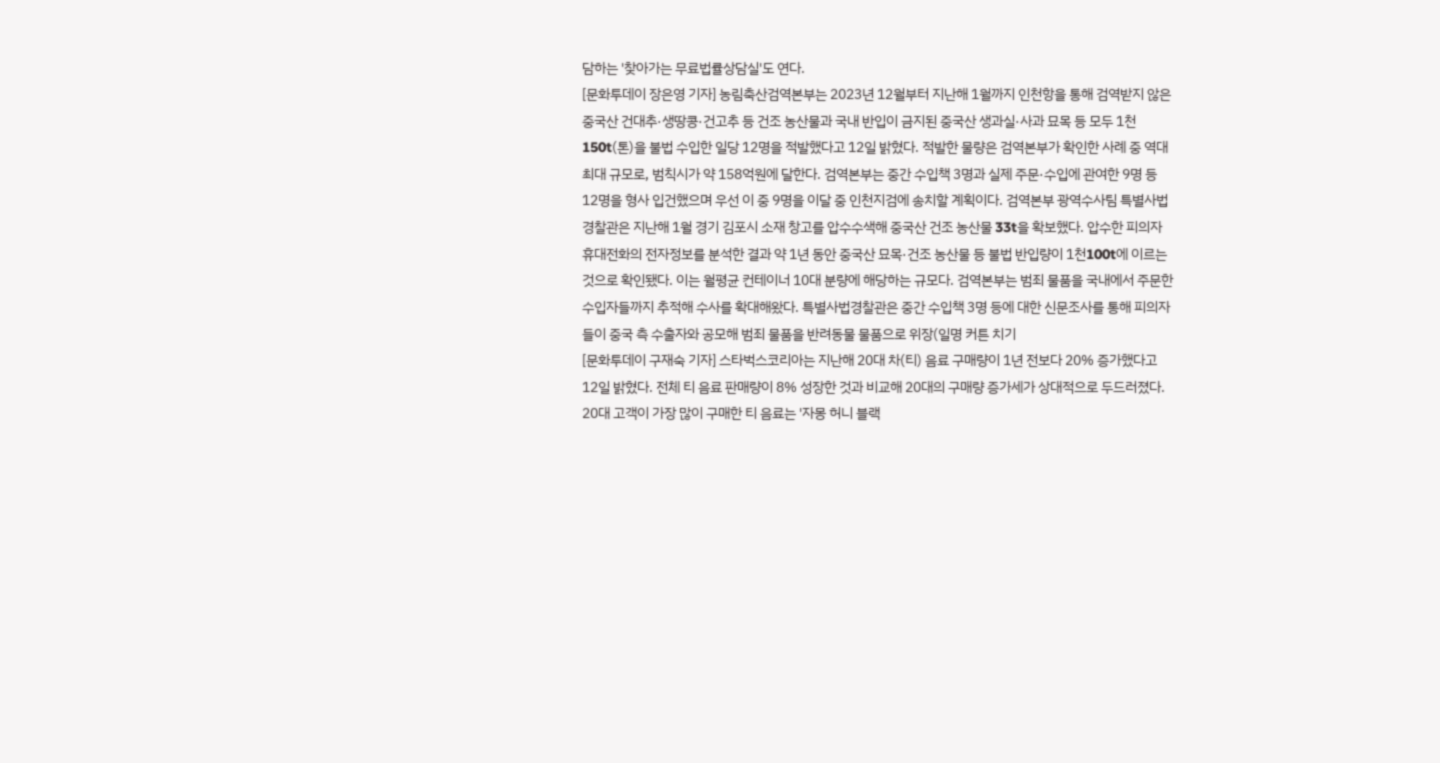담하는 '찾아가는 무료법률상담실'도 연다.
[문화투데이 장은영 기자] 농림축산검역본부는 2023년 12월부터 지난해 1월까지 인천항을 통해 검역받지 않은 중국산 건대추·생땅콩·건고추 등 건조 농산물과 국내 반입이 금지된 중국산 생과실·사과 묘목 등 모두 1천150t(톤)을 불법 수입한 일당 12명을 적발했다고 12일 밝혔다. 적발한 물량은 검역본부가 확인한 사례 중 역대 최대 규모로, 범칙시가 약 158억원에 달한다. 검역본부는 중간 수입책 3명과 실제 주문·수입에 관여한 9명 등 12명을 형사 입건했으며 우선 이 중 9명을 이달 중 인천지검에 송치할 계획이다. 검역본부 광역수사팀 특별사법경찰관은 지난해 1월 경기 김포시 소재 창고를 압수수색해 중국산 건조 농산물 33t을 확보했다. 압수한 피의자 휴대전화의 전자정보를 분석한 결과 약 1년 동안 중국산 묘목·건조 농산물 등 불법 반입량이 1천100t에 이르는 것으로 확인됐다. 이는 월평균 컨테이너 10대 분량에 해당하는 규모다. 검역본부는 범죄 물품을 국내에서 주문한 수입자들까지 추적해 수사를 확대해왔다. 특별사법경찰관은 중간 수입책 3명 등에 대한 신문조사를 통해 피의자들이 중국 측 수출자와 공모해 범죄 물품을 반려동물 물품으로 위장(일명 커튼 치기
[문화투데이 구재숙 기자] 스타벅스코리아는 지난해 20대 차(티) 음료 구매량이 1년 전보다 20% 증가했다고 12일 밝혔다. 전체 티 음료 판매량이 8% 성장한 것과 비교해 20대의 구매량 증가세가 상대적으로 두드러졌다. 20대 고객이 가장 많이 구매한 티 음료는 '자몽 허니 블랙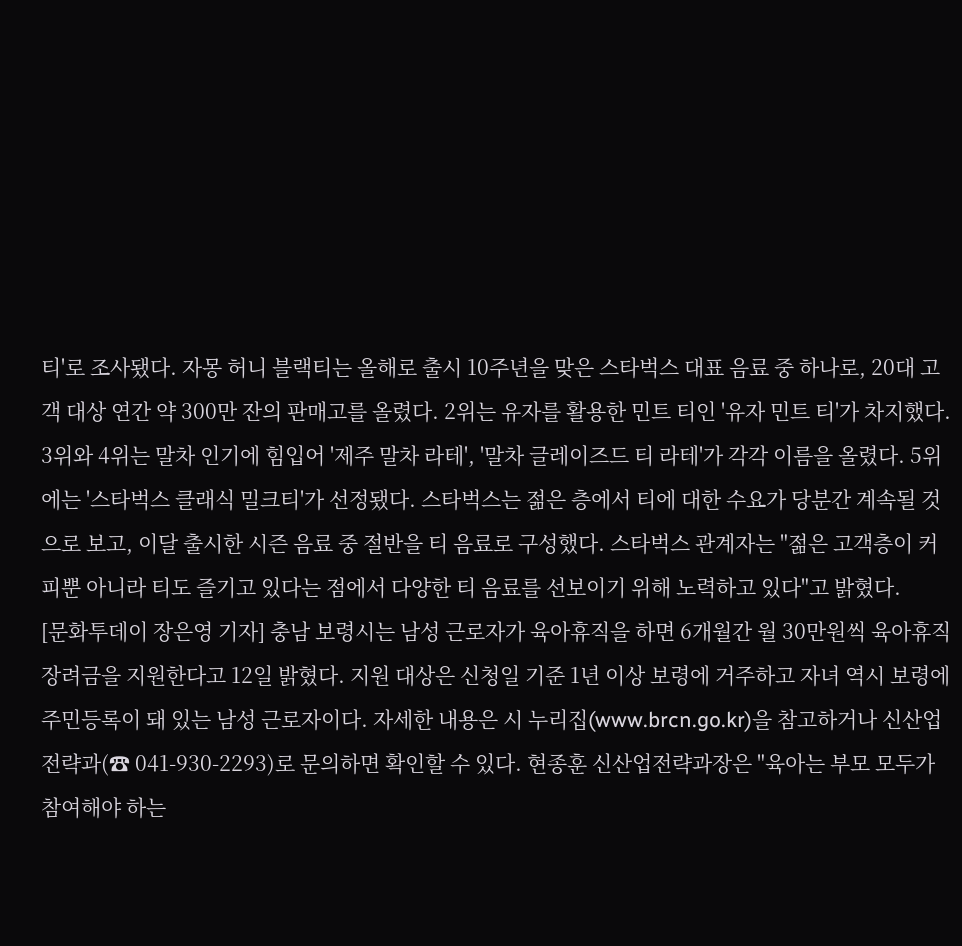티'로 조사됐다. 자몽 허니 블랙티는 올해로 출시 10주년을 맞은 스타벅스 대표 음료 중 하나로, 20대 고객 대상 연간 약 300만 잔의 판매고를 올렸다. 2위는 유자를 활용한 민트 티인 '유자 민트 티'가 차지했다. 3위와 4위는 말차 인기에 힘입어 '제주 말차 라테', '말차 글레이즈드 티 라테'가 각각 이름을 올렸다. 5위에는 '스타벅스 클래식 밀크티'가 선정됐다. 스타벅스는 젊은 층에서 티에 대한 수요가 당분간 계속될 것으로 보고, 이달 출시한 시즌 음료 중 절반을 티 음료로 구성했다. 스타벅스 관계자는 "젊은 고객층이 커피뿐 아니라 티도 즐기고 있다는 점에서 다양한 티 음료를 선보이기 위해 노력하고 있다"고 밝혔다.
[문화투데이 장은영 기자] 충남 보령시는 남성 근로자가 육아휴직을 하면 6개월간 월 30만원씩 육아휴직 장려금을 지원한다고 12일 밝혔다. 지원 대상은 신청일 기준 1년 이상 보령에 거주하고 자녀 역시 보령에 주민등록이 돼 있는 남성 근로자이다. 자세한 내용은 시 누리집(www.brcn.go.kr)을 참고하거나 신산업전략과(☎ 041-930-2293)로 문의하면 확인할 수 있다. 현종훈 신산업전략과장은 "육아는 부모 모두가 참여해야 하는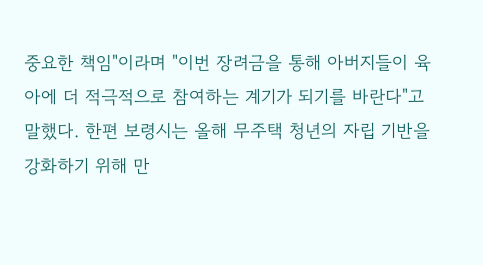중요한 책임"이라며 "이번 장려금을 통해 아버지들이 육아에 더 적극적으로 참여하는 계기가 되기를 바란다"고 말했다. 한편 보령시는 올해 무주택 청년의 자립 기반을 강화하기 위해 만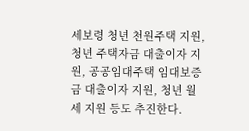세보령 청년 천원주택 지원, 청년 주택자금 대출이자 지원, 공공임대주택 임대보증금 대출이자 지원, 청년 월세 지원 등도 추진한다.